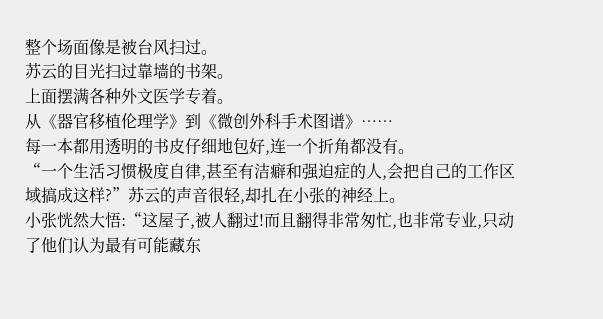整个场面像是被台风扫过。
苏云的目光扫过靠墙的书架。
上面摆满各种外文医学专着。
从《器官移植伦理学》到《微创外科手术图谱》……
每一本都用透明的书皮仔细地包好,连一个折角都没有。
“一个生活习惯极度自律,甚至有洁癖和强迫症的人,会把自己的工作区域搞成这样?”苏云的声音很轻,却扎在小张的神经上。
小张恍然大悟:“这屋子,被人翻过!而且翻得非常匆忙,也非常专业,只动了他们认为最有可能藏东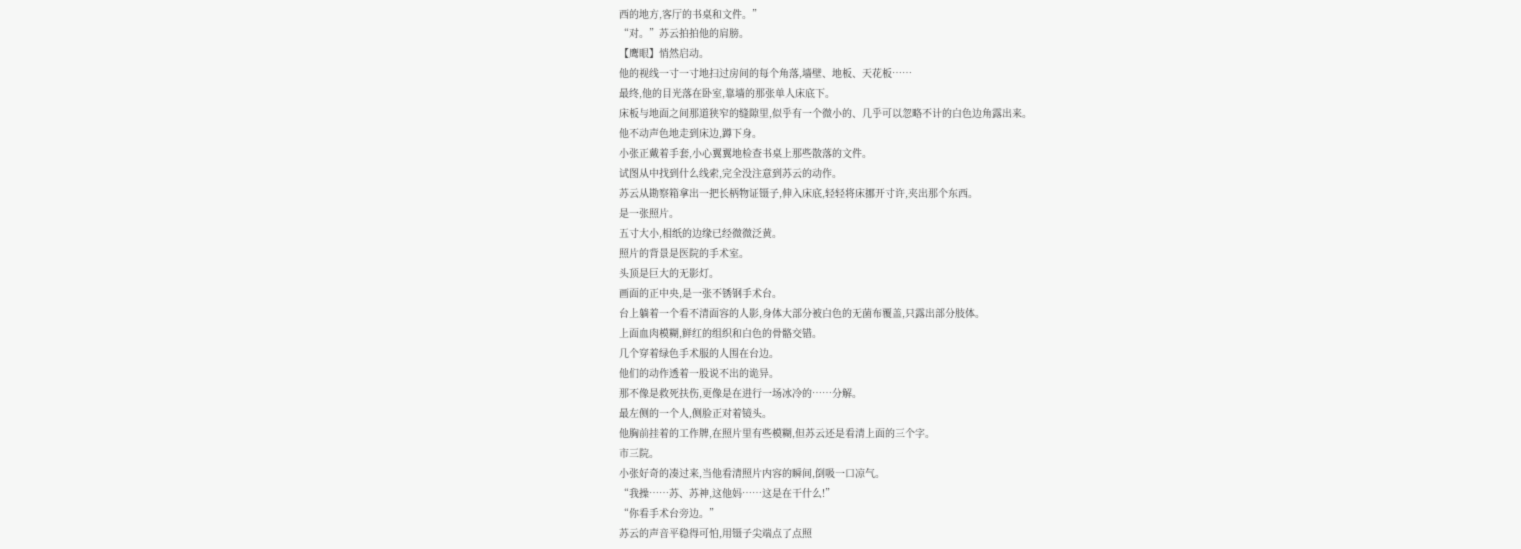西的地方,客厅的书桌和文件。”
“对。”苏云拍拍他的肩膀。
【鹰眼】悄然启动。
他的视线一寸一寸地扫过房间的每个角落,墙壁、地板、天花板……
最终,他的目光落在卧室,靠墙的那张单人床底下。
床板与地面之间那道狭窄的缝隙里,似乎有一个微小的、几乎可以忽略不计的白色边角露出来。
他不动声色地走到床边,蹲下身。
小张正戴着手套,小心翼翼地检查书桌上那些散落的文件。
试图从中找到什么线索,完全没注意到苏云的动作。
苏云从勘察箱拿出一把长柄物证镊子,伸入床底,轻轻将床挪开寸许,夹出那个东西。
是一张照片。
五寸大小,相纸的边缘已经微微泛黄。
照片的背景是医院的手术室。
头顶是巨大的无影灯。
画面的正中央,是一张不锈钢手术台。
台上躺着一个看不清面容的人影,身体大部分被白色的无菌布覆盖,只露出部分肢体。
上面血肉模糊,鲜红的组织和白色的骨骼交错。
几个穿着绿色手术服的人围在台边。
他们的动作透着一股说不出的诡异。
那不像是救死扶伤,更像是在进行一场冰冷的……分解。
最左侧的一个人,侧脸正对着镜头。
他胸前挂着的工作牌,在照片里有些模糊,但苏云还是看清上面的三个字。
市三院。
小张好奇的凑过来,当他看清照片内容的瞬间,倒吸一口凉气。
“我操……苏、苏神,这他妈……这是在干什么!”
“你看手术台旁边。”
苏云的声音平稳得可怕,用镊子尖端点了点照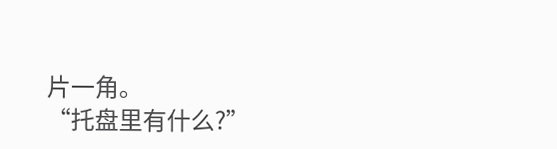片一角。
“托盘里有什么?”